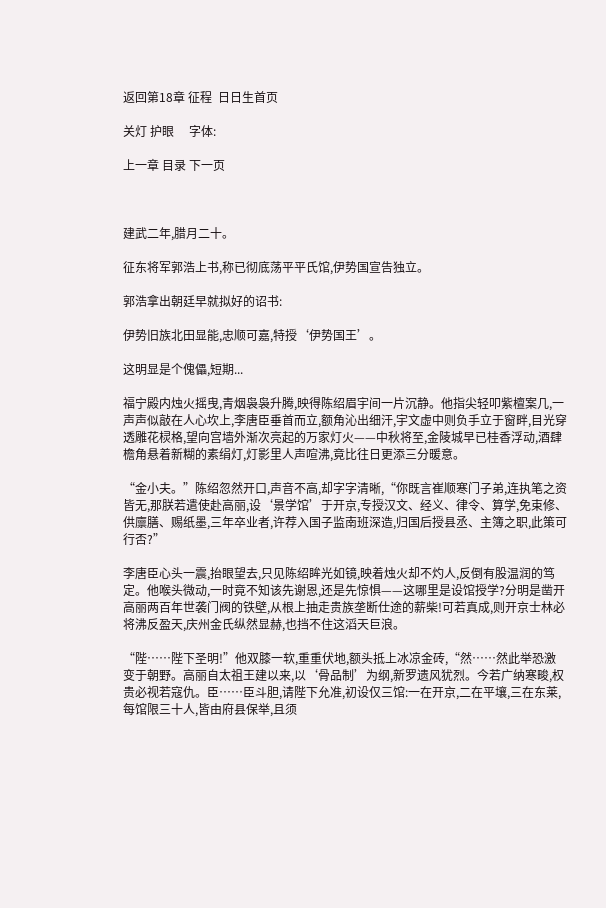返回第18章 征程  日日生首页

关灯 护眼     字体:

上一章 目录 下一页



建武二年,腊月二十。

征东将军郭浩上书,称已彻底荡平平氏馆,伊势国宣告独立。

郭浩拿出朝廷早就拟好的诏书:

伊势旧族北田显能,忠顺可嘉,特授‘伊势国王’。

这明显是个傀儡,短期...

福宁殿内烛火摇曳,青烟袅袅升腾,映得陈绍眉宇间一片沉静。他指尖轻叩紫檀案几,一声声似敲在人心坎上,李唐臣垂首而立,额角沁出细汗,宇文虚中则负手立于窗畔,目光穿透雕花棂格,望向宫墙外渐次亮起的万家灯火——中秋将至,金陵城早已桂香浮动,酒肆檐角悬着新糊的素绢灯,灯影里人声喧沸,竟比往日更添三分暖意。

“金小夫。”陈绍忽然开口,声音不高,却字字清晰,“你既言崔顺寒门子弟,连执笔之资皆无,那朕若遣使赴高丽,设‘景学馆’于开京,专授汉文、经义、律令、算学,免束修、供廪膳、赐纸墨,三年卒业者,许荐入国子监南班深造,归国后授县丞、主簿之职,此策可行否?”

李唐臣心头一震,抬眼望去,只见陈绍眸光如镜,映着烛火却不灼人,反倒有股温润的笃定。他喉头微动,一时竟不知该先谢恩,还是先惊惧——这哪里是设馆授学?分明是凿开高丽两百年世袭门阀的铁壁,从根上抽走贵族垄断仕途的薪柴!可若真成,则开京士林必将沸反盈天,庆州金氏纵然显赫,也挡不住这滔天巨浪。

“陛……陛下圣明!”他双膝一软,重重伏地,额头抵上冰凉金砖,“然……然此举恐激变于朝野。高丽自太祖王建以来,以‘骨品制’为纲,新罗遗风犹烈。今若广纳寒畯,权贵必视若寇仇。臣……臣斗胆,请陛下允准,初设仅三馆:一在开京,二在平壤,三在东莱,每馆限三十人,皆由府县保举,且须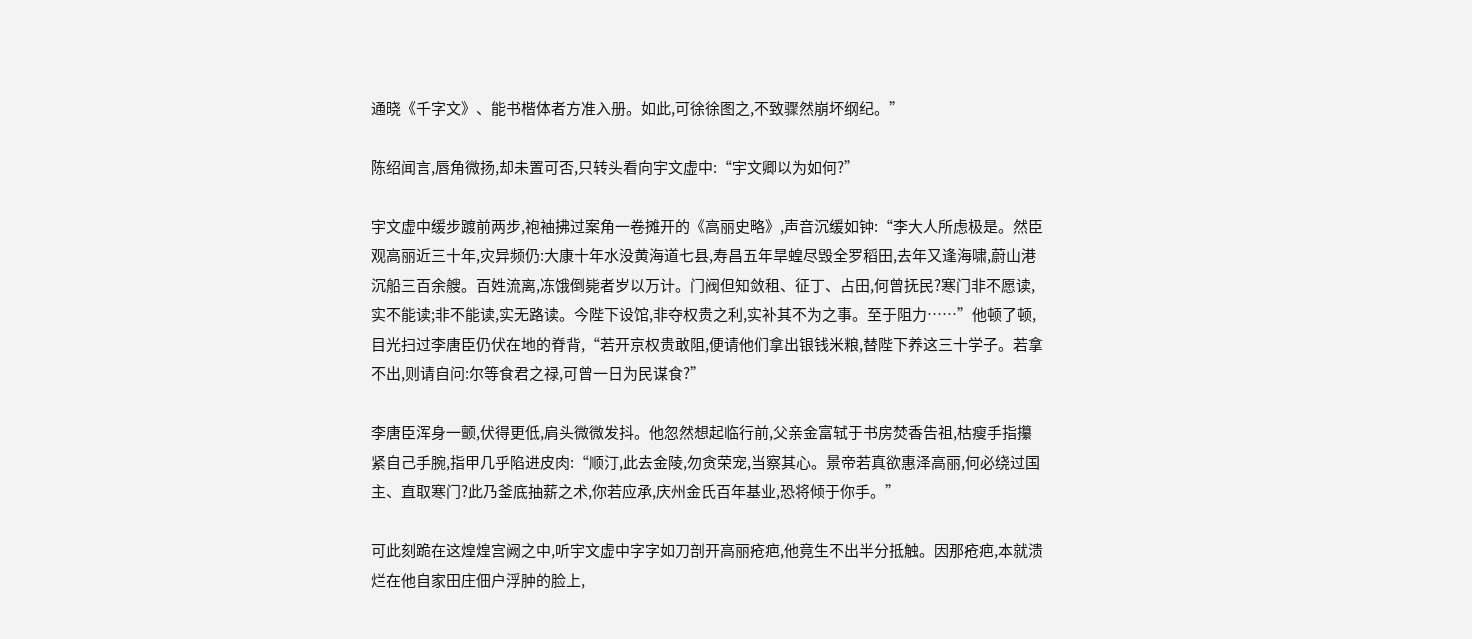通晓《千字文》、能书楷体者方准入册。如此,可徐徐图之,不致骤然崩坏纲纪。”

陈绍闻言,唇角微扬,却未置可否,只转头看向宇文虚中:“宇文卿以为如何?”

宇文虚中缓步踱前两步,袍袖拂过案角一卷摊开的《高丽史略》,声音沉缓如钟:“李大人所虑极是。然臣观高丽近三十年,灾异频仍:大康十年水没黄海道七县,寿昌五年旱蝗尽毁全罗稻田,去年又逢海啸,蔚山港沉船三百余艘。百姓流离,冻饿倒毙者岁以万计。门阀但知敛租、征丁、占田,何曾抚民?寒门非不愿读,实不能读;非不能读,实无路读。今陛下设馆,非夺权贵之利,实补其不为之事。至于阻力……”他顿了顿,目光扫过李唐臣仍伏在地的脊背,“若开京权贵敢阻,便请他们拿出银钱米粮,替陛下养这三十学子。若拿不出,则请自问:尔等食君之禄,可曾一日为民谋食?”

李唐臣浑身一颤,伏得更低,肩头微微发抖。他忽然想起临行前,父亲金富轼于书房焚香告祖,枯瘦手指攥紧自己手腕,指甲几乎陷进皮肉:“顺汀,此去金陵,勿贪荣宠,当察其心。景帝若真欲惠泽高丽,何必绕过国主、直取寒门?此乃釜底抽薪之术,你若应承,庆州金氏百年基业,恐将倾于你手。”

可此刻跪在这煌煌宫阙之中,听宇文虚中字字如刀剖开高丽疮疤,他竟生不出半分抵触。因那疮疤,本就溃烂在他自家田庄佃户浮肿的脸上,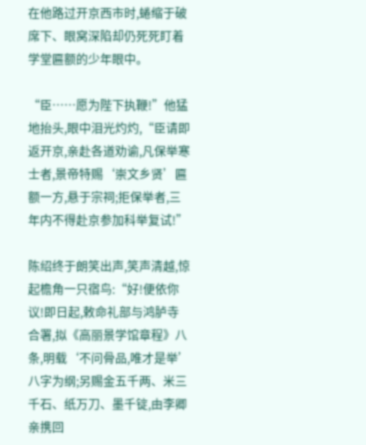在他路过开京西市时,蜷缩于破席下、眼窝深陷却仍死死盯着学堂匾额的少年眼中。

“臣……愿为陛下执鞭!”他猛地抬头,眼中泪光灼灼,“臣请即返开京,亲赴各道劝谕,凡保举寒士者,景帝特赐‘崇文乡贤’匾额一方,悬于宗祠;拒保举者,三年内不得赴京参加科举复试!”

陈绍终于朗笑出声,笑声清越,惊起檐角一只宿鸟:“好!便依你议!即日起,敕命礼部与鸿胪寺合署,拟《高丽景学馆章程》八条,明载‘不问骨品,唯才是举’八字为纲;另赐金五千两、米三千石、纸万刀、墨千锭,由李卿亲携回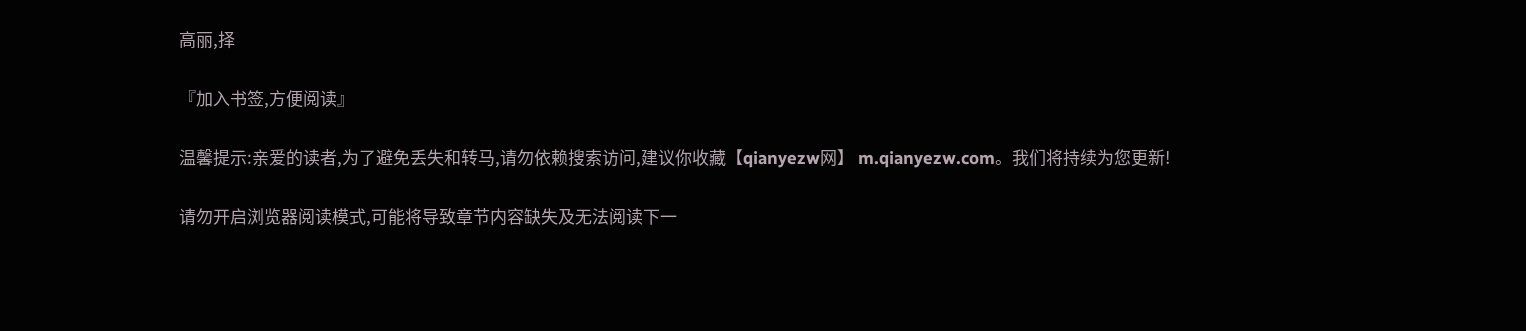高丽,择

『加入书签,方便阅读』

温馨提示:亲爱的读者,为了避免丢失和转马,请勿依赖搜索访问,建议你收藏【qianyezw网】 m.qianyezw.com。我们将持续为您更新!

请勿开启浏览器阅读模式,可能将导致章节内容缺失及无法阅读下一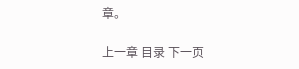章。

上一章 目录 下一页